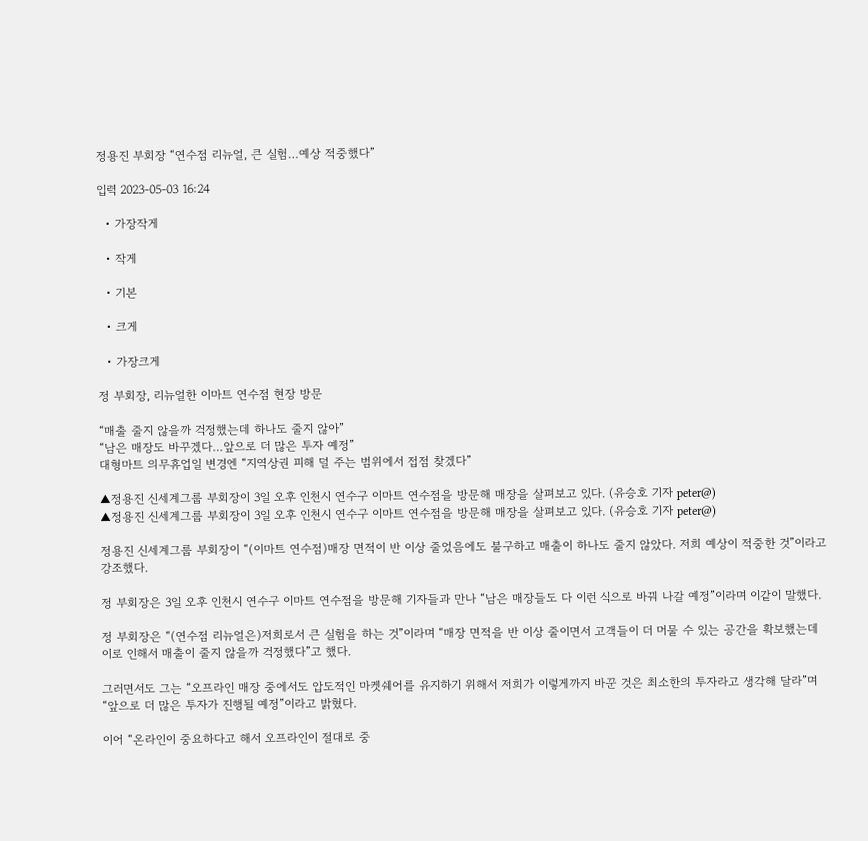정용진 부회장 “연수점 리뉴얼, 큰 실험…예상 적중했다”

입력 2023-05-03 16:24

  • 가장작게

  • 작게

  • 기본

  • 크게

  • 가장크게

정 부회장, 리뉴얼한 이마트 연수점 현장 방문

“매출 줄지 않을까 걱정했는데 하나도 줄지 않아”
“남은 매장도 바꾸겠다…앞으로 더 많은 투자 예정”
대형마트 의무휴업일 변경엔 “지역상권 피해 덜 주는 범위에서 접점 찾겠다”

▲정용진 신세계그룹 부회장이 3일 오후 인천시 연수구 이마트 연수점을 방문해 매장을 살펴보고 있다. (유승호 기자 peter@)
▲정용진 신세계그룹 부회장이 3일 오후 인천시 연수구 이마트 연수점을 방문해 매장을 살펴보고 있다. (유승호 기자 peter@)

정용진 신세계그룹 부회장이 “(이마트 연수점)매장 면적이 반 이상 줄었음에도 불구하고 매출이 하나도 줄지 않았다. 저희 예상이 적중한 것”이라고 강조했다.

정 부회장은 3일 오후 인천시 연수구 이마트 연수점을 방문해 기자들과 만나 “남은 매장들도 다 이런 식으로 바꿔 나갈 예정”이라며 이같이 말했다.

정 부회장은 “(연수점 리뉴얼은)저희로서 큰 실험을 하는 것”이라며 “매장 면적을 반 이상 줄이면서 고객들이 더 머물 수 있는 공간을 확보했는데 이로 인해서 매출이 줄지 않을까 걱정했다”고 했다.

그러면서도 그는 “오프라인 매장 중에서도 압도적인 마켓쉐어를 유지하기 위해서 저희가 이렇게까지 바꾼 것은 최소한의 투자라고 생각해 달라”며 “앞으로 더 많은 투자가 진행될 예정”이라고 밝혔다.

이어 “온라인이 중요하다고 해서 오프라인이 절대로 중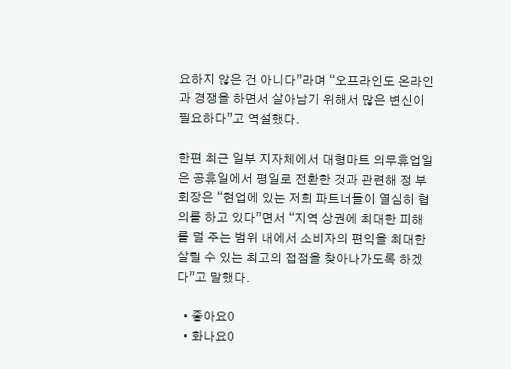요하지 않은 건 아니다”라며 “오프라인도 온라인과 경쟁을 하면서 살아남기 위해서 많은 변신이 필요하다”고 역설했다.

한편 최근 일부 지자체에서 대형마트 의무휴업일은 공휴일에서 평일로 전환한 것과 관련해 정 부회장은 “현업에 있는 저희 파트너들이 열심히 협의를 하고 있다”면서 “지역 상권에 최대한 피해를 덜 주는 범위 내에서 소비자의 편익을 최대한 살릴 수 있는 최고의 접점을 찾아나가도록 하겠다”고 말했다.

  • 좋아요0
  • 화나요0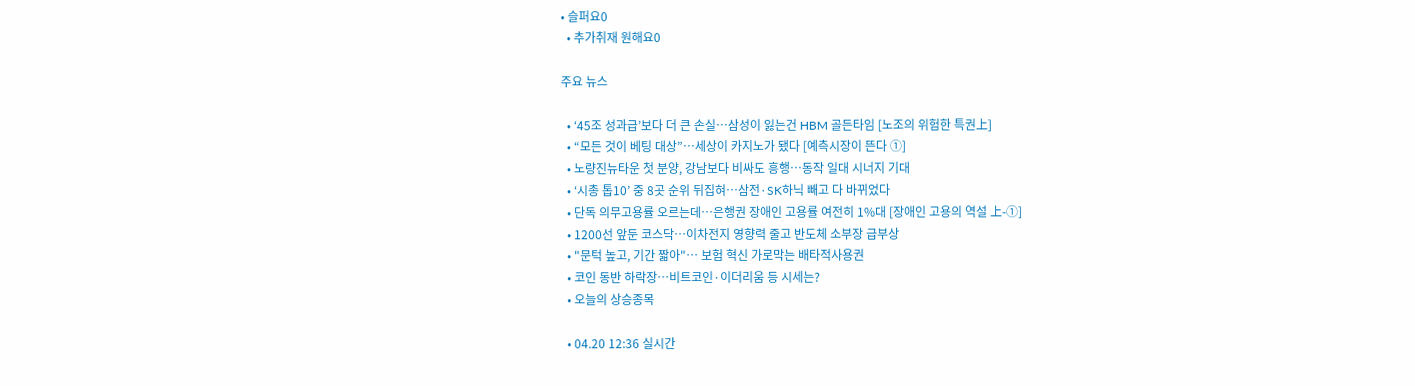• 슬퍼요0
  • 추가취재 원해요0

주요 뉴스

  • ‘45조 성과급’보다 더 큰 손실…삼성이 잃는건 HBM 골든타임 [노조의 위험한 특권上]
  • “모든 것이 베팅 대상”…세상이 카지노가 됐다 [예측시장이 뜬다 ①]
  • 노량진뉴타운 첫 분양, 강남보다 비싸도 흥행⋯동작 일대 시너지 기대
  • ‘시총 톱10’ 중 8곳 순위 뒤집혀⋯삼전·SK하닉 빼고 다 바뀌었다
  • 단독 의무고용률 오르는데…은행권 장애인 고용률 여전히 1%대 [장애인 고용의 역설 上-①]
  • 1200선 앞둔 코스닥…이차전지 영향력 줄고 반도체 소부장 급부상
  • "문턱 높고, 기간 짧아"… 보험 혁신 가로막는 배타적사용권
  • 코인 동반 하락장…비트코인·이더리움 등 시세는?
  • 오늘의 상승종목

  • 04.20 12:36 실시간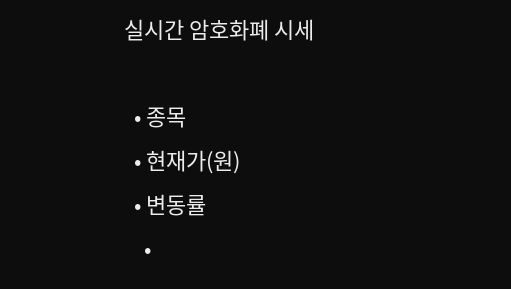실시간 암호화폐 시세

  • 종목
  • 현재가(원)
  • 변동률
    •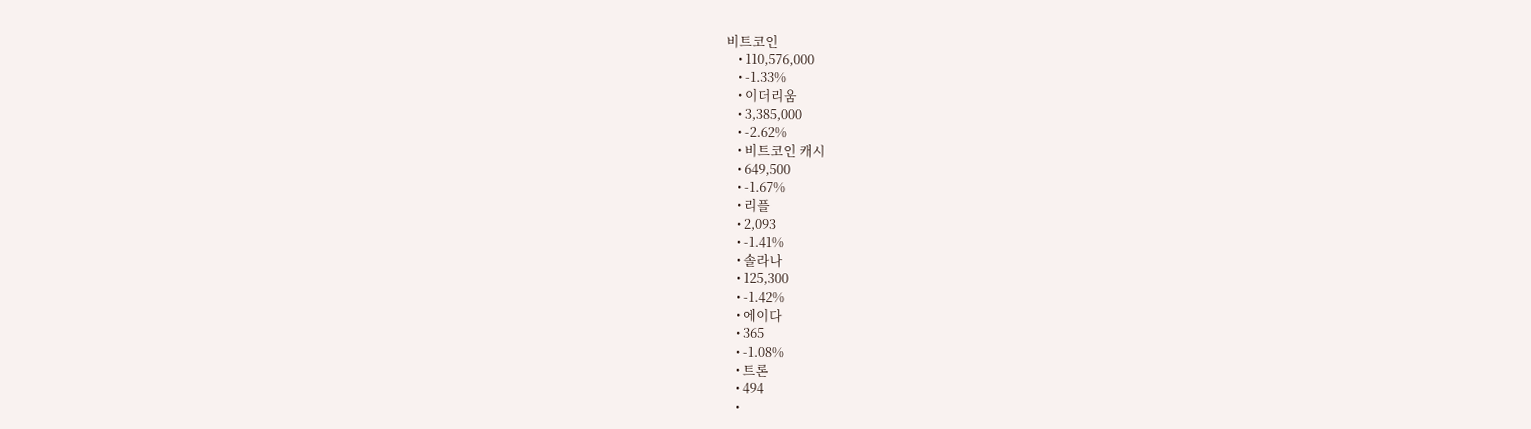비트코인
    • 110,576,000
    • -1.33%
    • 이더리움
    • 3,385,000
    • -2.62%
    • 비트코인 캐시
    • 649,500
    • -1.67%
    • 리플
    • 2,093
    • -1.41%
    • 솔라나
    • 125,300
    • -1.42%
    • 에이다
    • 365
    • -1.08%
    • 트론
    • 494
    •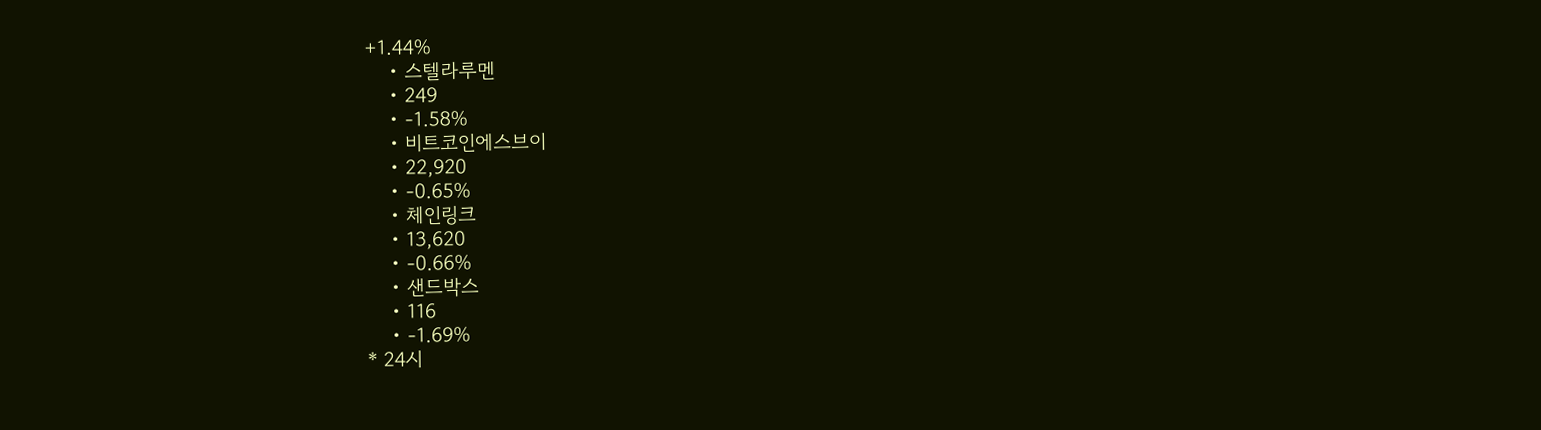+1.44%
    • 스텔라루멘
    • 249
    • -1.58%
    • 비트코인에스브이
    • 22,920
    • -0.65%
    • 체인링크
    • 13,620
    • -0.66%
    • 샌드박스
    • 116
    • -1.69%
* 24시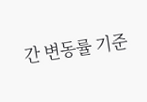간 변동률 기준